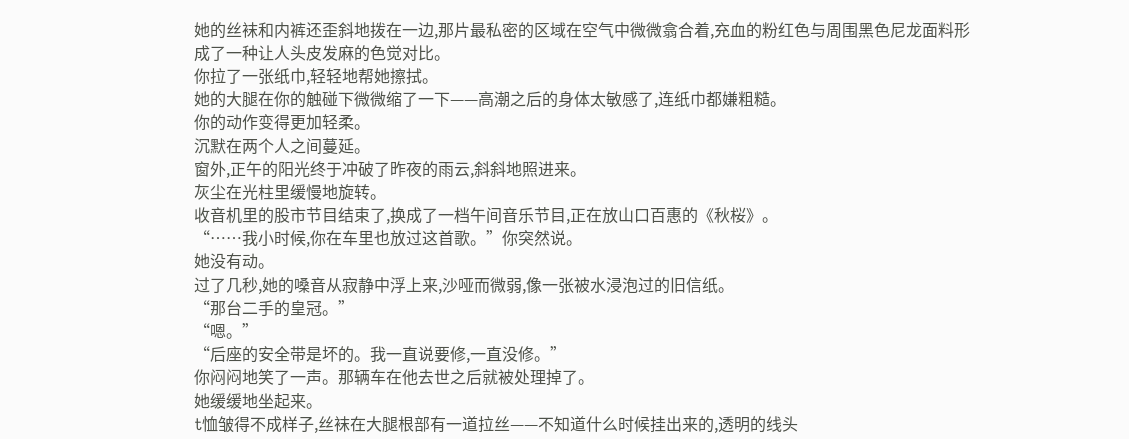她的丝袜和内裤还歪斜地拨在一边,那片最私密的区域在空气中微微翕合着,充血的粉红色与周围黑色尼龙面料形成了一种让人头皮发麻的色觉对比。
你拉了一张纸巾,轻轻地帮她擦拭。
她的大腿在你的触碰下微微缩了一下——高潮之后的身体太敏感了,连纸巾都嫌粗糙。
你的动作变得更加轻柔。
沉默在两个人之间蔓延。
窗外,正午的阳光终于冲破了昨夜的雨云,斜斜地照进来。
灰尘在光柱里缓慢地旋转。
收音机里的股市节目结束了,换成了一档午间音乐节目,正在放山口百惠的《秋桜》。
“……我小时候,你在车里也放过这首歌。”你突然说。
她没有动。
过了几秒,她的嗓音从寂静中浮上来,沙哑而微弱,像一张被水浸泡过的旧信纸。
“那台二手的皇冠。”
“嗯。”
“后座的安全带是坏的。我一直说要修,一直没修。”
你闷闷地笑了一声。那辆车在他去世之后就被处理掉了。
她缓缓地坐起来。
t恤皱得不成样子,丝袜在大腿根部有一道拉丝——不知道什么时候挂出来的,透明的线头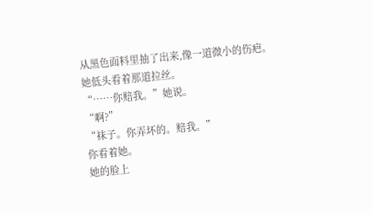从黑色面料里抽了出来,像一道微小的伤疤。
她低头看着那道拉丝。
“……你赔我。”她说。
“啊?”
“袜子。你弄坏的。赔我。”
你看着她。
她的脸上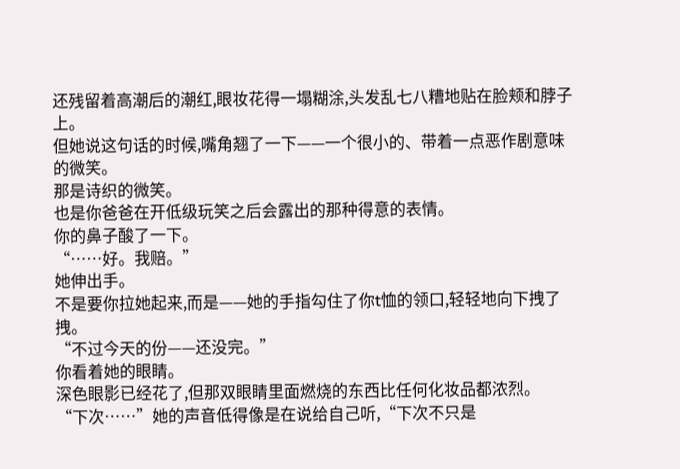还残留着高潮后的潮红,眼妆花得一塌糊涂,头发乱七八糟地贴在脸颊和脖子上。
但她说这句话的时候,嘴角翘了一下——一个很小的、带着一点恶作剧意味的微笑。
那是诗织的微笑。
也是你爸爸在开低级玩笑之后会露出的那种得意的表情。
你的鼻子酸了一下。
“……好。我赔。”
她伸出手。
不是要你拉她起来,而是——她的手指勾住了你t恤的领口,轻轻地向下拽了拽。
“不过今天的份——还没完。”
你看着她的眼睛。
深色眼影已经花了,但那双眼睛里面燃烧的东西比任何化妆品都浓烈。
“下次……”她的声音低得像是在说给自己听,“下次不只是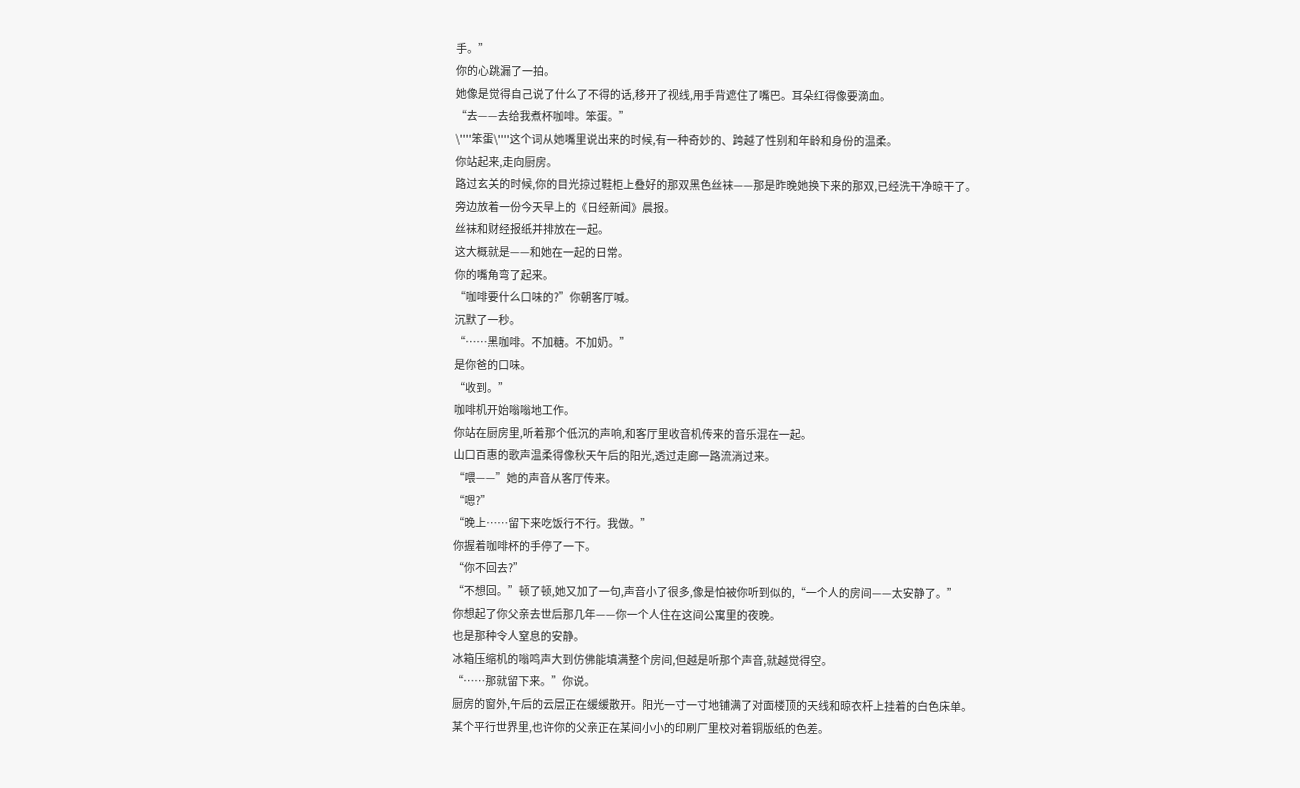手。”
你的心跳漏了一拍。
她像是觉得自己说了什么了不得的话,移开了视线,用手背遮住了嘴巴。耳朵红得像要滴血。
“去——去给我煮杯咖啡。笨蛋。”
\''''笨蛋\''''这个词从她嘴里说出来的时候,有一种奇妙的、跨越了性别和年龄和身份的温柔。
你站起来,走向厨房。
路过玄关的时候,你的目光掠过鞋柜上叠好的那双黑色丝袜——那是昨晚她换下来的那双,已经洗干净晾干了。
旁边放着一份今天早上的《日经新闻》晨报。
丝袜和财经报纸并排放在一起。
这大概就是——和她在一起的日常。
你的嘴角弯了起来。
“咖啡要什么口味的?”你朝客厅喊。
沉默了一秒。
“……黑咖啡。不加糖。不加奶。”
是你爸的口味。
“收到。”
咖啡机开始嗡嗡地工作。
你站在厨房里,听着那个低沉的声响,和客厅里收音机传来的音乐混在一起。
山口百惠的歌声温柔得像秋天午后的阳光,透过走廊一路流淌过来。
“喂——”她的声音从客厅传来。
“嗯?”
“晚上……留下来吃饭行不行。我做。”
你握着咖啡杯的手停了一下。
“你不回去?”
“不想回。”顿了顿,她又加了一句,声音小了很多,像是怕被你听到似的,“一个人的房间——太安静了。”
你想起了你父亲去世后那几年——你一个人住在这间公寓里的夜晚。
也是那种令人窒息的安静。
冰箱压缩机的嗡鸣声大到仿佛能填满整个房间,但越是听那个声音,就越觉得空。
“……那就留下来。”你说。
厨房的窗外,午后的云层正在缓缓散开。阳光一寸一寸地铺满了对面楼顶的天线和晾衣杆上挂着的白色床单。
某个平行世界里,也许你的父亲正在某间小小的印刷厂里校对着铜版纸的色差。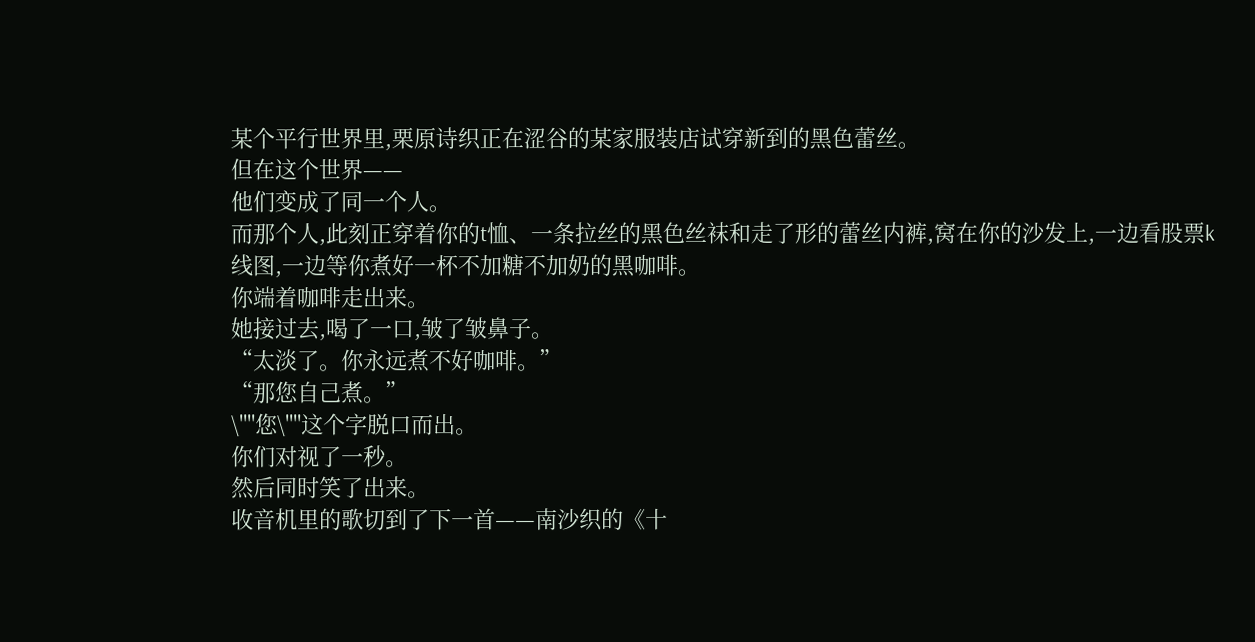某个平行世界里,栗原诗织正在涩谷的某家服装店试穿新到的黑色蕾丝。
但在这个世界——
他们变成了同一个人。
而那个人,此刻正穿着你的t恤、一条拉丝的黑色丝袜和走了形的蕾丝内裤,窝在你的沙发上,一边看股票k线图,一边等你煮好一杯不加糖不加奶的黑咖啡。
你端着咖啡走出来。
她接过去,喝了一口,皱了皱鼻子。
“太淡了。你永远煮不好咖啡。”
“那您自己煮。”
\''''您\''''这个字脱口而出。
你们对视了一秒。
然后同时笑了出来。
收音机里的歌切到了下一首——南沙织的《十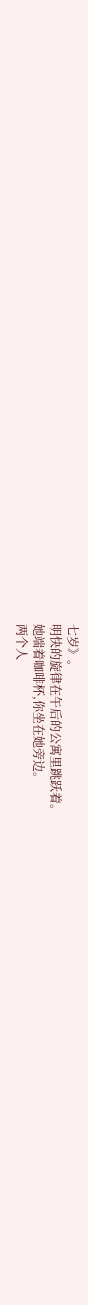七岁》。
明快的旋律在午后的公寓里跳跃着。
她端着咖啡杯,你坐在她旁边。
两个人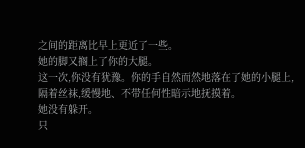之间的距离比早上更近了一些。
她的脚又搁上了你的大腿。
这一次,你没有犹豫。你的手自然而然地落在了她的小腿上,隔着丝袜,缓慢地、不带任何性暗示地抚摸着。
她没有躲开。
只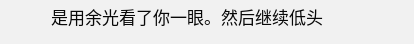是用余光看了你一眼。然后继续低头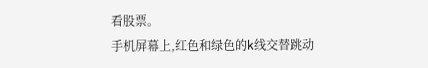看股票。
手机屏幕上,红色和绿色的k线交替跳动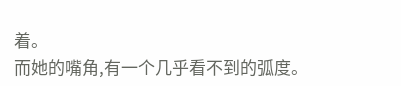着。
而她的嘴角,有一个几乎看不到的弧度。